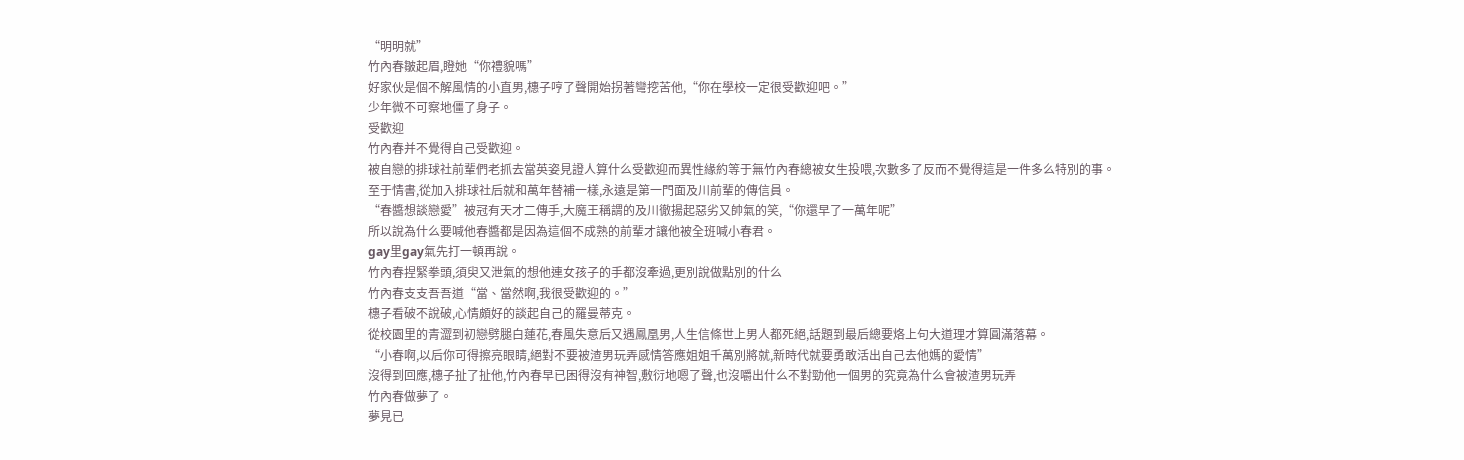“明明就”
竹內春皺起眉,瞪她“你禮貌嗎”
好家伙是個不解風情的小直男,橞子哼了聲開始拐著彎挖苦他,“你在學校一定很受歡迎吧。”
少年微不可察地僵了身子。
受歡迎
竹內春并不覺得自己受歡迎。
被自戀的排球社前輩們老抓去當英姿見證人算什么受歡迎而異性緣約等于無竹內春總被女生投喂,次數多了反而不覺得這是一件多么特別的事。
至于情書,從加入排球社后就和萬年替補一樣,永遠是第一門面及川前輩的傳信員。
“春醬想談戀愛”被冠有天才二傳手,大魔王稱謂的及川徹揚起惡劣又帥氣的笑,“你還早了一萬年呢”
所以說為什么要喊他春醬都是因為這個不成熟的前輩才讓他被全班喊小春君。
gay里gay氣先打一頓再說。
竹內春捏緊拳頭,須臾又泄氣的想他連女孩子的手都沒牽過,更別說做點別的什么
竹內春支支吾吾道“當、當然啊,我很受歡迎的。”
橞子看破不說破,心情頗好的談起自己的羅曼蒂克。
從校園里的青澀到初戀劈腿白蓮花,春風失意后又遇鳳凰男,人生信條世上男人都死絕,話題到最后總要烙上句大道理才算圓滿落幕。
“小春啊,以后你可得擦亮眼睛,絕對不要被渣男玩弄感情答應姐姐千萬別將就,新時代就要勇敢活出自己去他媽的愛情”
沒得到回應,橞子扯了扯他,竹內春早已困得沒有神智,敷衍地嗯了聲,也沒嚼出什么不對勁他一個男的究竟為什么會被渣男玩弄
竹內春做夢了。
夢見已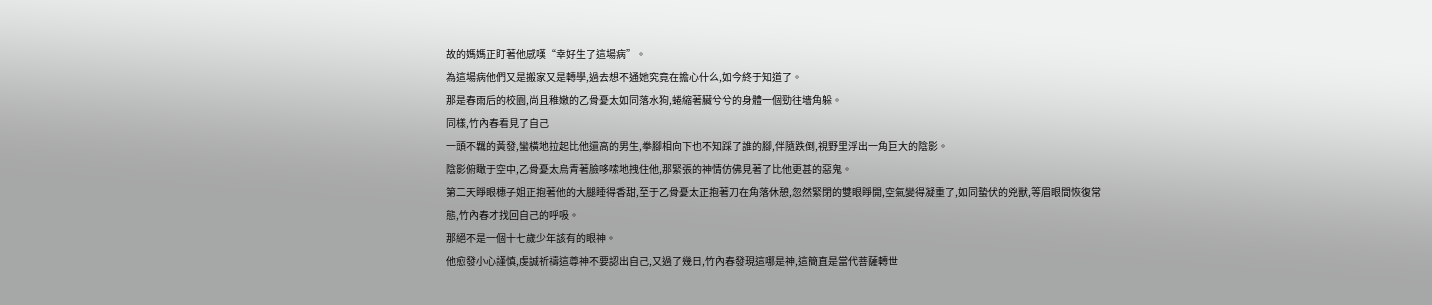故的媽媽正盯著他感嘆“幸好生了這場病”。
為這場病他們又是搬家又是轉學,過去想不通她究竟在擔心什么,如今終于知道了。
那是春雨后的校園,尚且稚嫩的乙骨憂太如同落水狗,蜷縮著臟兮兮的身體一個勁往墻角躲。
同樣,竹內春看見了自己
一頭不羈的黃發,蠻橫地拉起比他還高的男生,拳腳相向下也不知踩了誰的腳,伴隨跌倒,視野里浮出一角巨大的陰影。
陰影俯瞰于空中,乙骨憂太烏青著臉哆嗦地拽住他,那緊張的神情仿佛見著了比他更甚的惡鬼。
第二天睜眼橞子姐正抱著他的大腿睡得香甜,至于乙骨憂太正抱著刀在角落休憩,忽然緊閉的雙眼睜開,空氣變得凝重了,如同蟄伏的兇獸,等眉眼間恢復常態,竹內春才找回自己的呼吸。
那絕不是一個十七歲少年該有的眼神。
他愈發小心謹慎,虔誠祈禱這尊神不要認出自己,又過了幾日,竹內春發現這哪是神,這簡直是當代菩薩轉世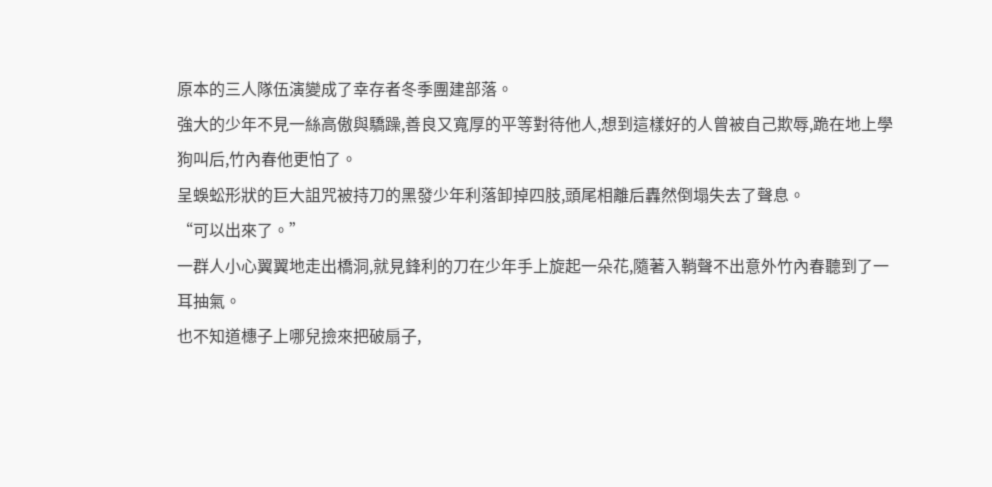原本的三人隊伍演變成了幸存者冬季團建部落。
強大的少年不見一絲高傲與驕躁,善良又寬厚的平等對待他人,想到這樣好的人曾被自己欺辱,跪在地上學狗叫后,竹內春他更怕了。
呈蜈蚣形狀的巨大詛咒被持刀的黑發少年利落卸掉四肢,頭尾相離后轟然倒塌失去了聲息。
“可以出來了。”
一群人小心翼翼地走出橋洞,就見鋒利的刀在少年手上旋起一朵花,隨著入鞘聲不出意外竹內春聽到了一耳抽氣。
也不知道橞子上哪兒撿來把破扇子,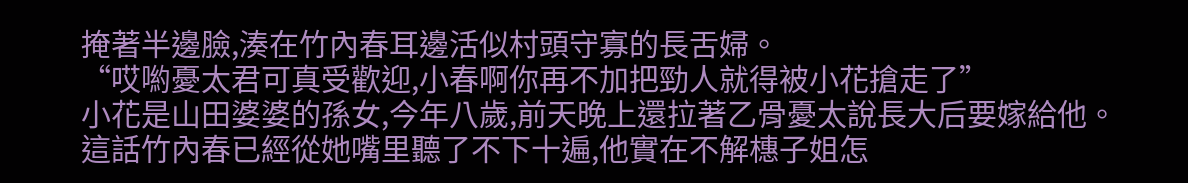掩著半邊臉,湊在竹內春耳邊活似村頭守寡的長舌婦。
“哎喲憂太君可真受歡迎,小春啊你再不加把勁人就得被小花搶走了”
小花是山田婆婆的孫女,今年八歲,前天晚上還拉著乙骨憂太說長大后要嫁給他。
這話竹內春已經從她嘴里聽了不下十遍,他實在不解橞子姐怎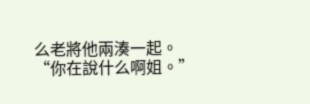么老將他兩湊一起。
“你在說什么啊姐。”